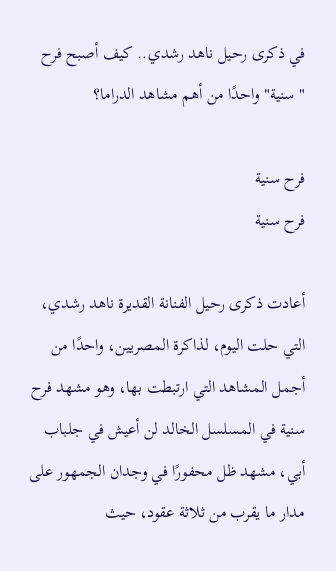في ذكرى رحيل ناهد رشدي.. كيف أصبح فرح "سنية" واحدًا من أهم مشاهد الدراما؟

فرح سنية
فرح سنية

أعادت ذكرى رحيل الفنانة القديرة ناهد رشدي، التي حلت اليوم، لذاكرة المصريين، واحدًا من أجمل المشاهد التي ارتبطت بها، وهو مشهد فرح سنية في المسلسل الخالد لن أعيش في جلباب أبي، مشهد ظل محفورًا في وجدان الجمهور على مدار ما يقرب من ثلاثة عقود، حيث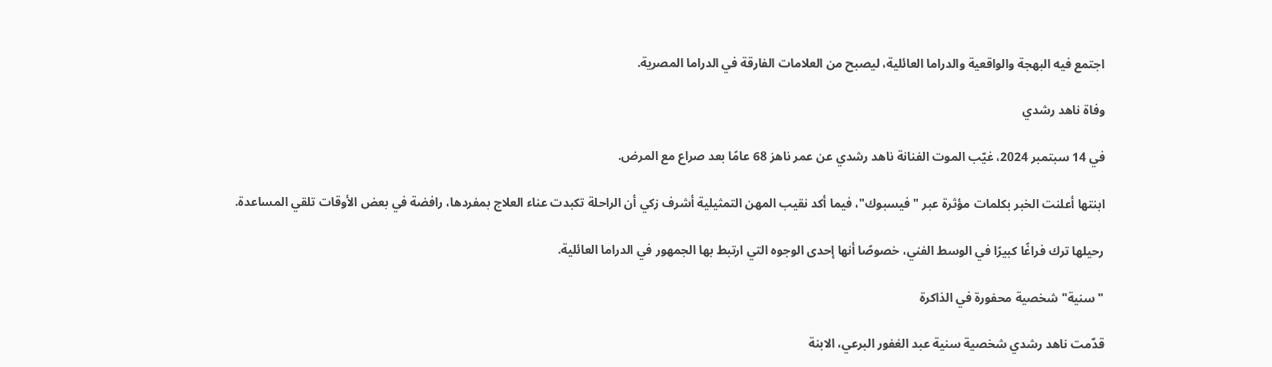اجتمع فيه البهجة والواقعية والدراما العائلية، ليصبح من العلامات الفارقة في الدراما المصرية.

وفاة ناهد رشدي

في 14 سبتمبر 2024، غيّب الموت الفنانة ناهد رشدي عن عمر ناهز 68 عامًا بعد صراع مع المرض.

ابنتها أعلنت الخبر بكلمات مؤثرة عبر "فيسبوك"، فيما أكد نقيب المهن التمثيلية أشرف زكي أن الراحلة تكبدت عناء العلاج بمفردها، رافضة في بعض الأوقات تلقي المساعدة.

رحيلها ترك فراغًا كبيرًا في الوسط الفني، خصوصًا أنها إحدى الوجوه التي ارتبط بها الجمهور في الدراما العائلية.

"سنية" شخصية محفورة في الذاكرة

قدّمت ناهد رشدي شخصية سنية عبد الغفور البرعي، الابنة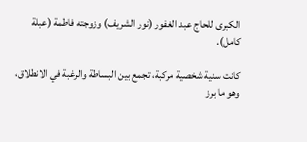الكبرى للحاج عبد الغفور (نور الشريف) وزوجته فاطمة (عبلة كامل).

كانت سنية شخصية مركبة، تجمع بين البساطة والرغبة في الانطلاق، وهو ما برز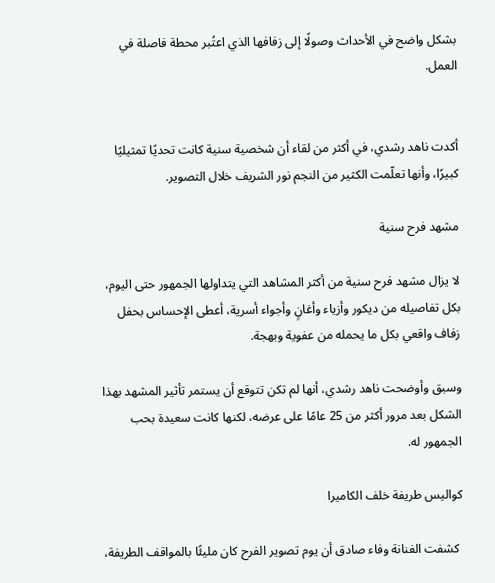بشكل واضح في الأحداث وصولًا إلى زفافها الذي اعتُبر محطة فاصلة في العمل.


أكدت ناهد رشدي، في أكثر من لقاء أن شخصية سنية كانت تحديًا تمثيليًا كبيرًا، وأنها تعلّمت الكثير من النجم نور الشريف خلال التصوير.

مشهد فرح سنية

لا يزال مشهد فرح سنية من أكثر المشاهد التي يتداولها الجمهور حتى اليوم، بكل تفاصيله من ديكور وأزياء وأغانٍ وأجواء أسرية، أعطى الإحساس بحفل زفاف واقعي بكل ما يحمله من عفوية وبهجة.

وسبق وأوضحت ناهد رشدي، أنها لم تكن تتوقع أن يستمر تأثير المشهد بهذا الشكل بعد مرور أكثر من 25 عامًا على عرضه، لكنها كانت سعيدة بحب الجمهور له.

كواليس طريفة خلف الكاميرا

 كشفت الفنانة وفاء صادق أن يوم تصوير الفرح كان مليئًا بالمواقف الطريفة،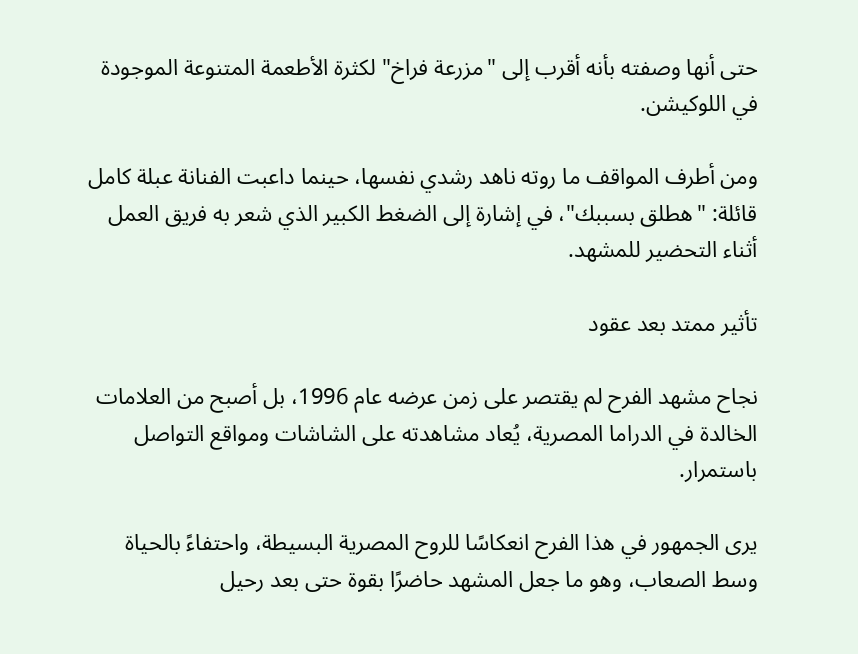حتى أنها وصفته بأنه أقرب إلى "مزرعة فراخ" لكثرة الأطعمة المتنوعة الموجودة في اللوكيشن.

ومن أطرف المواقف ما روته ناهد رشدي نفسها، حينما داعبت الفنانة عبلة كامل قائلة: "هطلق بسببك"، في إشارة إلى الضغط الكبير الذي شعر به فريق العمل أثناء التحضير للمشهد.

تأثير ممتد بعد عقود

نجاح مشهد الفرح لم يقتصر على زمن عرضه عام 1996، بل أصبح من العلامات الخالدة في الدراما المصرية، يُعاد مشاهدته على الشاشات ومواقع التواصل باستمرار.

يرى الجمهور في هذا الفرح انعكاسًا للروح المصرية البسيطة، واحتفاءً بالحياة وسط الصعاب، وهو ما جعل المشهد حاضرًا بقوة حتى بعد رحيل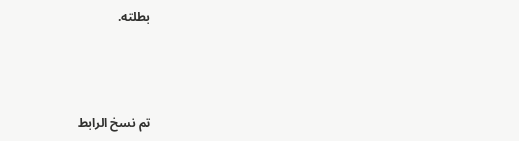بطلته.



تم نسخ الرابط